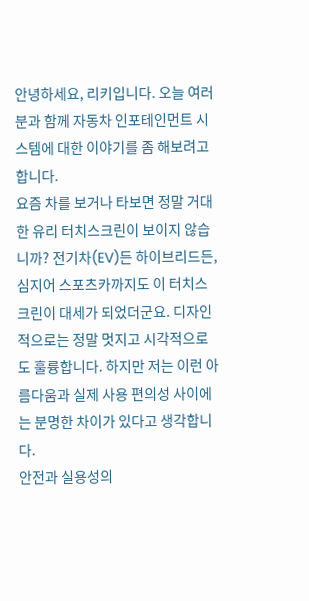안녕하세요, 리키입니다. 오늘 여러분과 함께 자동차 인포테인먼트 시스템에 대한 이야기를 좀 해보려고 합니다.
요즘 차를 보거나 타보면 정말 거대한 유리 터치스크린이 보이지 않습니까? 전기차(EV)든 하이브리드든, 심지어 스포츠카까지도 이 터치스크린이 대세가 되었더군요. 디자인적으로는 정말 멋지고 시각적으로도 훌륭합니다. 하지만 저는 이런 아름다움과 실제 사용 편의성 사이에는 분명한 차이가 있다고 생각합니다.
안전과 실용성의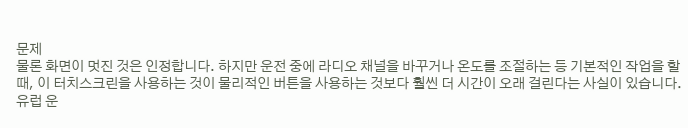문제
물론 화면이 멋진 것은 인정합니다. 하지만 운전 중에 라디오 채널을 바꾸거나 온도를 조절하는 등 기본적인 작업을 할 때, 이 터치스크린을 사용하는 것이 물리적인 버튼을 사용하는 것보다 훨씬 더 시간이 오래 걸린다는 사실이 있습니다. 유럽 운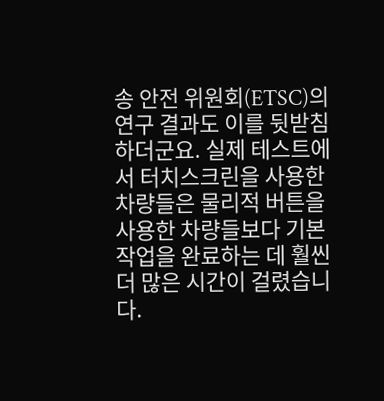송 안전 위원회(ETSC)의 연구 결과도 이를 뒷받침하더군요. 실제 테스트에서 터치스크린을 사용한 차량들은 물리적 버튼을 사용한 차량들보다 기본 작업을 완료하는 데 훨씬 더 많은 시간이 걸렸습니다.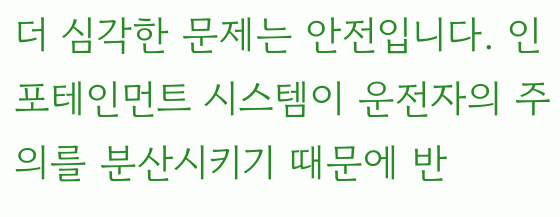더 심각한 문제는 안전입니다. 인포테인먼트 시스템이 운전자의 주의를 분산시키기 때문에 반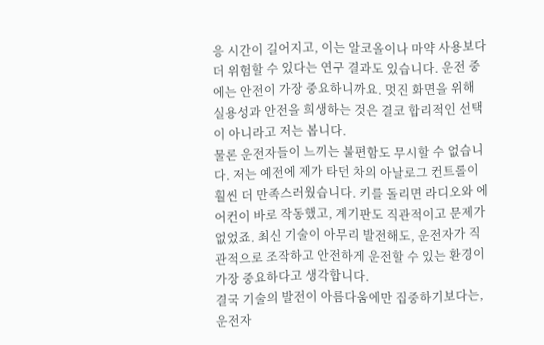응 시간이 길어지고, 이는 알코올이나 마약 사용보다 더 위험할 수 있다는 연구 결과도 있습니다. 운전 중에는 안전이 가장 중요하니까요. 멋진 화면을 위해 실용성과 안전을 희생하는 것은 결코 합리적인 선택이 아니라고 저는 봅니다.
물론 운전자들이 느끼는 불편함도 무시할 수 없습니다. 저는 예전에 제가 타던 차의 아날로그 컨트롤이 훨씬 더 만족스러웠습니다. 키를 돌리면 라디오와 에어컨이 바로 작동했고, 계기판도 직관적이고 문제가 없었죠. 최신 기술이 아무리 발전해도, 운전자가 직관적으로 조작하고 안전하게 운전할 수 있는 환경이 가장 중요하다고 생각합니다.
결국 기술의 발전이 아름다움에만 집중하기보다는, 운전자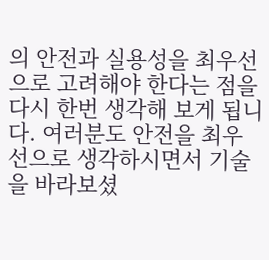의 안전과 실용성을 최우선으로 고려해야 한다는 점을 다시 한번 생각해 보게 됩니다. 여러분도 안전을 최우선으로 생각하시면서 기술을 바라보셨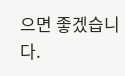으면 좋겠습니다.